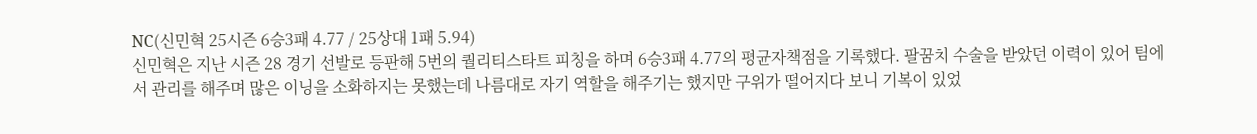NC(신민혁 25시즌 6승3패 4.77 / 25상대 1패 5.94)
신민혁은 지난 시즌 28 경기 선발로 등판해 5번의 퀄리티스타트 피칭을 하며 6승3패 4.77의 평균자책점을 기록했다. 팔꿈치 수술을 받았던 이력이 있어 팀에서 관리를 해주며 많은 이닝을 소화하지는 못했는데 나름대로 자기 역할을 해주기는 했지만 구위가 떨어지다 보니 기복이 있었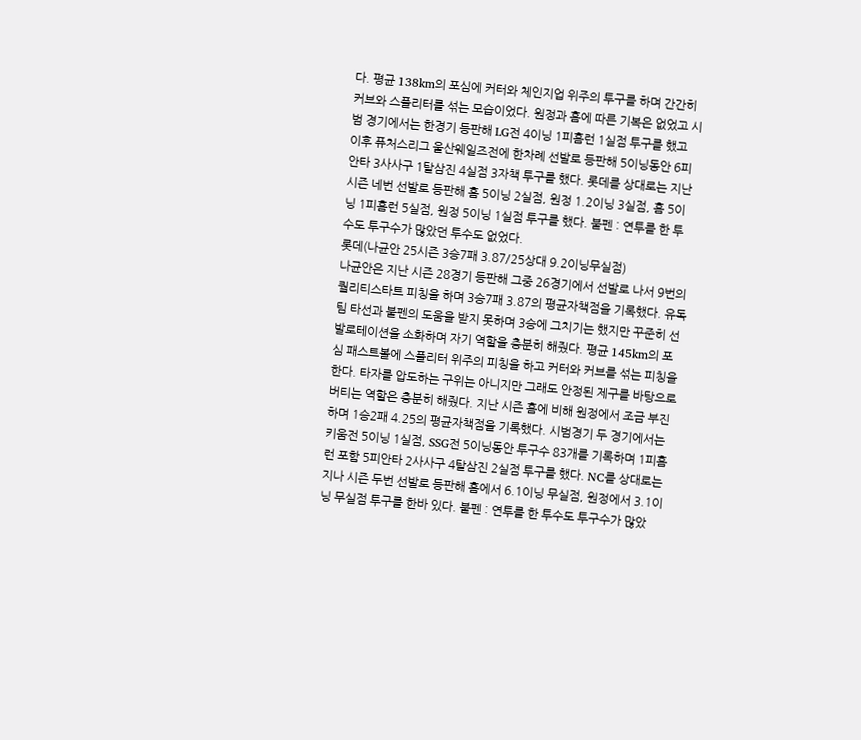다. 평균 138km의 포심에 커터와 체인지업 위주의 투구를 하며 간간히 커브와 스플리터를 섞는 모습이었다. 원정과 홈에 따른 기복은 없었고 시범 경기에서는 한경기 등판해 LG전 4이닝 1피홈런 1실점 투구를 했고 이후 퓨처스리그 울산웨일즈전에 한차례 선발로 등판해 5이닝동안 6피안타 3사사구 1탈삼진 4실점 3자책 투구를 했다. 롯데를 상대로는 지난 시즌 네번 선발로 등판해 홈 5이닝 2실점, 원정 1.2이닝 3실점, 홈 5이닝 1피홈런 5실점, 원정 5이닝 1실점 투구를 했다. 불펜 : 연투를 한 투수도 투구수가 많았던 투수도 없었다.
롯데(나균안 25시즌 3승7패 3.87/25상대 9.2이닝무실점)
나균안은 지난 시즌 28경기 등판해 그중 26경기에서 선발로 나서 9번의 퀄리티스타트 피칭을 하며 3승7패 3.87의 평균자책점을 기록했다. 유독 팀 타선과 불펜의 도움을 받지 못하며 3승에 그치기는 했지만 꾸준히 선발로테이션을 소화하며 자기 역할을 충분히 해줬다. 평균 145km의 포심 패스트볼에 스플리터 위주의 피칭을 하고 커터와 커브를 섞는 피칭을 한다. 타자를 압도하는 구위는 아니지만 그래도 안정된 제구를 바탕으로 버티는 역할은 충분히 해줬다. 지난 시즌 홈에 비해 원정에서 조금 부진하며 1승2패 4.25의 평균자책점을 기록했다. 시범경기 두 경기에서는 키움전 5이닝 1실점, SSG전 5이닝동안 투구수 83개를 기록하며 1피홈런 포함 5피안타 2사사구 4탈삼진 2실점 투구를 했다. NC를 상대로는 지나 시즌 두번 선발로 등판해 홈에서 6.1이닝 무실점, 원정에서 3.1이닝 무실점 투구를 한바 있다. 불펜 : 연투를 한 투수도 투구수가 많았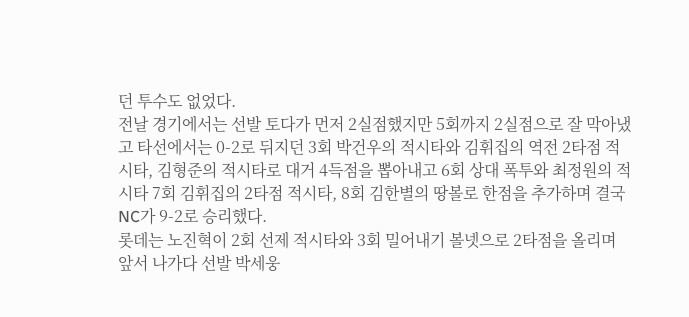던 투수도 없었다.
전날 경기에서는 선발 토다가 먼저 2실점했지만 5회까지 2실점으로 잘 막아냈고 타선에서는 0-2로 뒤지던 3회 박건우의 적시타와 김휘집의 역전 2타점 적시타, 김형준의 적시타로 대거 4득점을 뽑아내고 6회 상대 폭투와 최정원의 적시타 7회 김휘집의 2타점 적시타, 8회 김한별의 땅볼로 한점을 추가하며 결국 NC가 9-2로 승리했다.
롯데는 노진혁이 2회 선제 적시타와 3회 밀어내기 볼넷으로 2타점을 올리며 앞서 나가다 선발 박세웅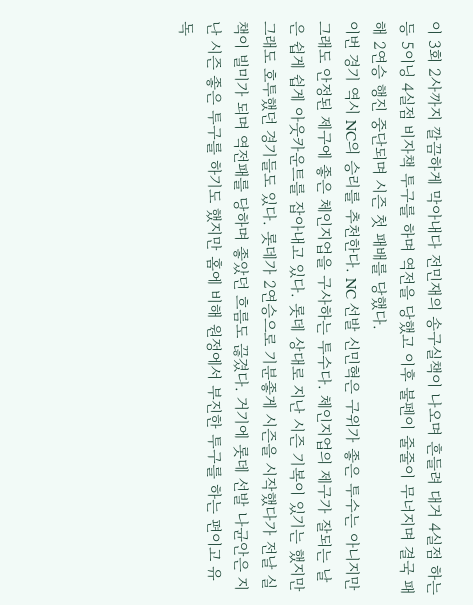이 3회 2사까지 깔끔하게 막아내다 전민재의 송구실책이 나오며 흔들려 대거 4실점 하는등 5이닝 4실점 비자책 투구를 하며 역전을 당했고 이후 불펜이 줄줄이 무너지며 결국 패해 2연승 행진 중단되며 시즌 첫 패배를 당했다.
이번 경기 역시 NC의 승리를 추천한다. NC 선발 신민혁은 구위가 좋은 투수는 아니지만 그래도 안정된 제구에 좋은 체인지업을 구사하는 투수다. 체인지업의 제구가 잘되는 날은 쉽게 쉽게 아웃카운트를 잡아내고 있다. 롯데 상대로 지난 시즌 기복이 있기는 했지만 그래도 호투했던 경기들도 있다. 롯데가 2연승으로 기분좋게 시즌을 시작했다가 전날 실책이 빌미가 되며 역전패를 당하며 좋았던 흐름도 끊겼다. 거기에 롯데 선발 나균안은 지난 시즌 좋은 투구를 하기도 했지만 홈에 비해 원정에서 부진한 투구를 하는 편이고 유독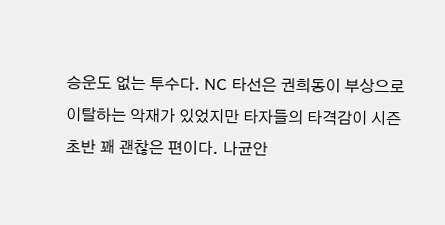승운도 없는 투수다. NC 타선은 권희동이 부상으로 이탈하는 악재가 있었지만 타자들의 타격감이 시즌 초반 꽤 괜찮은 편이다. 나균안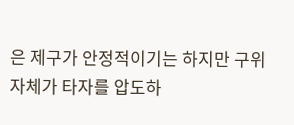은 제구가 안정적이기는 하지만 구위 자체가 타자를 압도하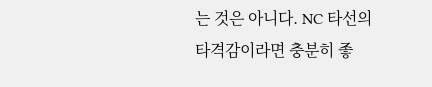는 것은 아니다. NC 타선의 타격감이라면 충분히 좋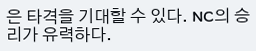은 타격을 기대할 수 있다. NC의 승리가 유력하다.